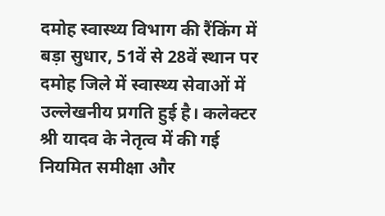दमोह स्वास्थ्य विभाग की रैंकिंग में बड़ा सुधार, 51वें से 28वें स्थान पर
दमोह जिले में स्वास्थ्य सेवाओं में उल्लेखनीय प्रगति हुई है। कलेक्टर श्री यादव के नेतृत्व में की गई नियमित समीक्षा और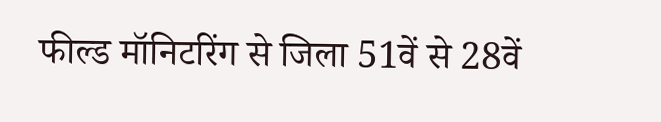फील्ड मॉनिटरिंग से जिला 51वें से 28वें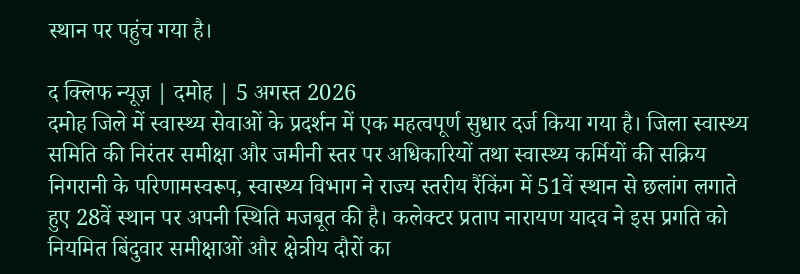स्थान पर पहुंच गया है।

द क्लिफ न्यूज़ | दमोह | 5 अगस्त 2026
दमोह जिले में स्वास्थ्य सेवाओं के प्रदर्शन में एक महत्वपूर्ण सुधार दर्ज किया गया है। जिला स्वास्थ्य समिति की निरंतर समीक्षा और जमीनी स्तर पर अधिकारियों तथा स्वास्थ्य कर्मियों की सक्रिय निगरानी के परिणामस्वरूप, स्वास्थ्य विभाग ने राज्य स्तरीय रैंकिंग में 51वें स्थान से छलांग लगाते हुए 28वें स्थान पर अपनी स्थिति मजबूत की है। कलेक्टर प्रताप नारायण यादव ने इस प्रगति को नियमित बिंदुवार समीक्षाओं और क्षेत्रीय दौरों का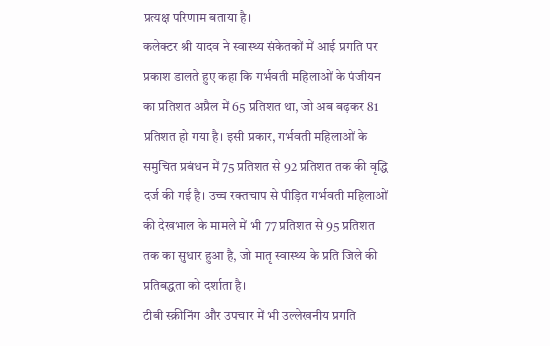प्रत्यक्ष परिणाम बताया है।
कलेक्टर श्री यादव ने स्वास्थ्य संकेतकों में आई प्रगति पर प्रकाश डालते हुए कहा कि गर्भवती महिलाओं के पंजीयन का प्रतिशत अप्रैल में 65 प्रतिशत था, जो अब बढ़कर 81 प्रतिशत हो गया है। इसी प्रकार, गर्भवती महिलाओं के समुचित प्रबंधन में 75 प्रतिशत से 92 प्रतिशत तक की वृद्धि दर्ज की गई है। उच्च रक्तचाप से पीड़ित गर्भवती महिलाओं की देखभाल के मामले में भी 77 प्रतिशत से 95 प्रतिशत तक का सुधार हुआ है, जो मातृ स्वास्थ्य के प्रति जिले की प्रतिबद्धता को दर्शाता है।
टीबी स्क्रीनिंग और उपचार में भी उल्लेखनीय प्रगति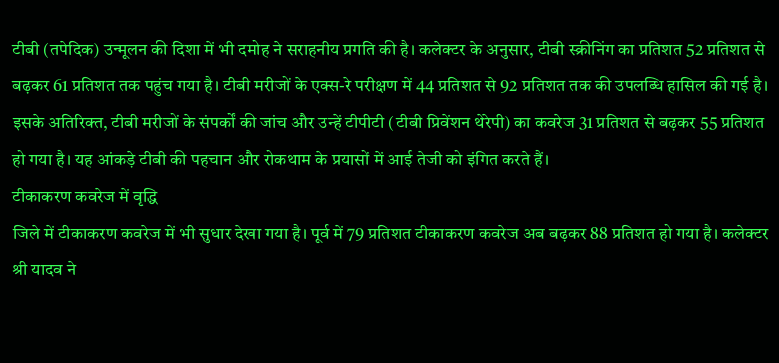टीबी (तपेदिक) उन्मूलन की दिशा में भी दमोह ने सराहनीय प्रगति की है। कलेक्टर के अनुसार, टीबी स्क्रीनिंग का प्रतिशत 52 प्रतिशत से बढ़कर 61 प्रतिशत तक पहुंच गया है। टीबी मरीजों के एक्स-रे परीक्षण में 44 प्रतिशत से 92 प्रतिशत तक की उपलब्धि हासिल की गई है। इसके अतिरिक्त, टीबी मरीजों के संपर्कों की जांच और उन्हें टीपीटी (टीबी प्रिवेंशन थेरेपी) का कवरेज 31 प्रतिशत से बढ़कर 55 प्रतिशत हो गया है। यह आंकड़े टीबी की पहचान और रोकथाम के प्रयासों में आई तेजी को इंगित करते हैं।
टीकाकरण कवरेज में वृद्धि
जिले में टीकाकरण कवरेज में भी सुधार देखा गया है। पूर्व में 79 प्रतिशत टीकाकरण कवरेज अब बढ़कर 88 प्रतिशत हो गया है। कलेक्टर श्री यादव ने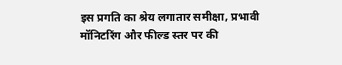इस प्रगति का श्रेय लगातार समीक्षा, प्रभावी मॉनिटरिंग और फील्ड स्तर पर की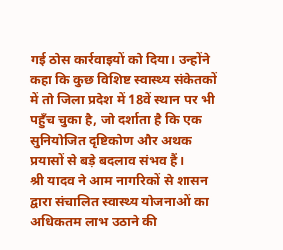गई ठोस कार्रवाइयों को दिया। उन्होंने कहा कि कुछ विशिष्ट स्वास्थ्य संकेतकों में तो जिला प्रदेश में 18वें स्थान पर भी पहुँच चुका है, जो दर्शाता है कि एक सुनियोजित दृष्टिकोण और अथक प्रयासों से बड़े बदलाव संभव हैं।
श्री यादव ने आम नागरिकों से शासन द्वारा संचालित स्वास्थ्य योजनाओं का अधिकतम लाभ उठाने की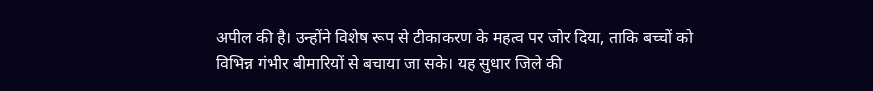अपील की है। उन्होंने विशेष रूप से टीकाकरण के महत्व पर जोर दिया, ताकि बच्चों को विभिन्न गंभीर बीमारियों से बचाया जा सके। यह सुधार जिले की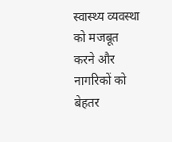स्वास्थ्य व्यवस्था को मजबूत करने और नागरिकों को बेहतर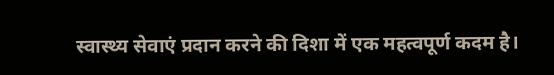स्वास्थ्य सेवाएं प्रदान करने की दिशा में एक महत्वपूर्ण कदम है।